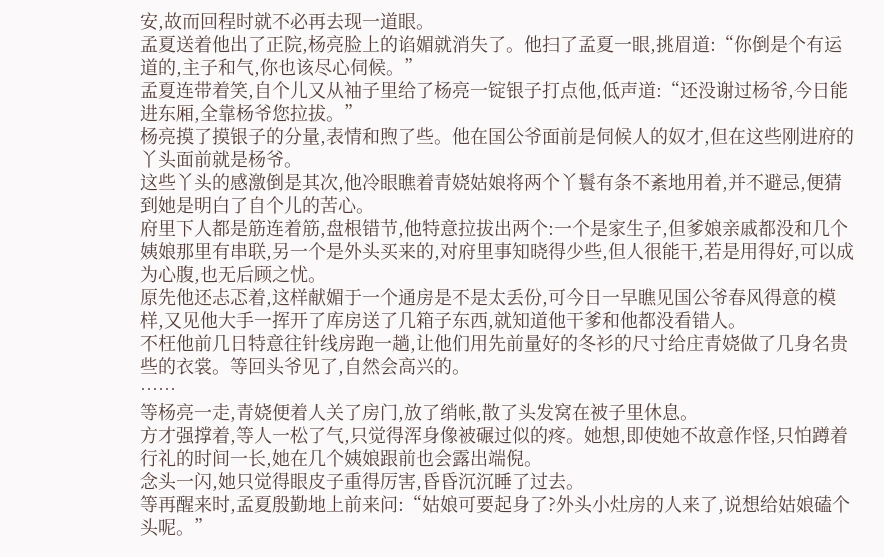安,故而回程时就不必再去现一道眼。
孟夏送着他出了正院,杨亮脸上的谄媚就消失了。他扫了孟夏一眼,挑眉道:“你倒是个有运道的,主子和气,你也该尽心伺候。”
孟夏连带着笑,自个儿又从袖子里给了杨亮一锭银子打点他,低声道:“还没谢过杨爷,今日能进东厢,全靠杨爷您拉拔。”
杨亮摸了摸银子的分量,表情和煦了些。他在国公爷面前是伺候人的奴才,但在这些刚进府的丫头面前就是杨爷。
这些丫头的感激倒是其次,他冷眼瞧着青娆姑娘将两个丫鬟有条不紊地用着,并不避忌,便猜到她是明白了自个儿的苦心。
府里下人都是筋连着筋,盘根错节,他特意拉拔出两个:一个是家生子,但爹娘亲戚都没和几个姨娘那里有串联,另一个是外头买来的,对府里事知晓得少些,但人很能干,若是用得好,可以成为心腹,也无后顾之忧。
原先他还忐忑着,这样献媚于一个通房是不是太丢份,可今日一早瞧见国公爷春风得意的模样,又见他大手一挥开了库房送了几箱子东西,就知道他干爹和他都没看错人。
不枉他前几日特意往针线房跑一趟,让他们用先前量好的冬衫的尺寸给庄青娆做了几身名贵些的衣裳。等回头爷见了,自然会高兴的。
……
等杨亮一走,青娆便着人关了房门,放了绡帐,散了头发窝在被子里休息。
方才强撑着,等人一松了气,只觉得浑身像被碾过似的疼。她想,即使她不故意作怪,只怕蹲着行礼的时间一长,她在几个姨娘跟前也会露出端倪。
念头一闪,她只觉得眼皮子重得厉害,昏昏沉沉睡了过去。
等再醒来时,孟夏殷勤地上前来问:“姑娘可要起身了?外头小灶房的人来了,说想给姑娘磕个头呢。”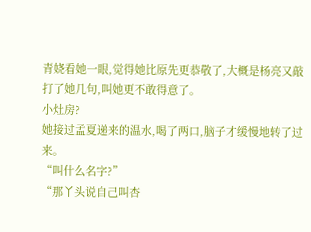青娆看她一眼,觉得她比原先更恭敬了,大概是杨亮又敲打了她几句,叫她更不敢得意了。
小灶房?
她接过孟夏递来的温水,喝了两口,脑子才缓慢地转了过来。
“叫什么名字?”
“那丫头说自己叫杏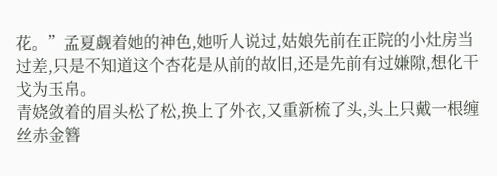花。”孟夏觑着她的神色,她听人说过,姑娘先前在正院的小灶房当过差,只是不知道这个杏花是从前的故旧,还是先前有过嫌隙,想化干戈为玉帛。
青娆敛着的眉头松了松,换上了外衣,又重新梳了头,头上只戴一根缠丝赤金簪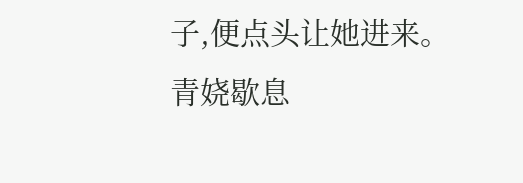子,便点头让她进来。
青娆歇息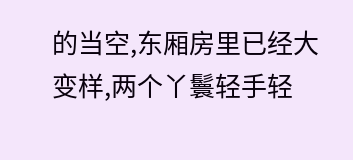的当空,东厢房里已经大变样,两个丫鬟轻手轻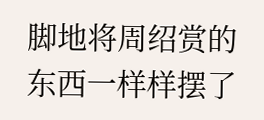脚地将周绍赏的东西一样样摆了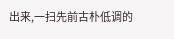出来,一扫先前古朴低调的